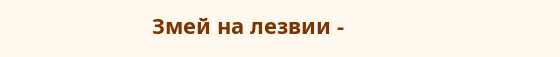Змей на лезвии -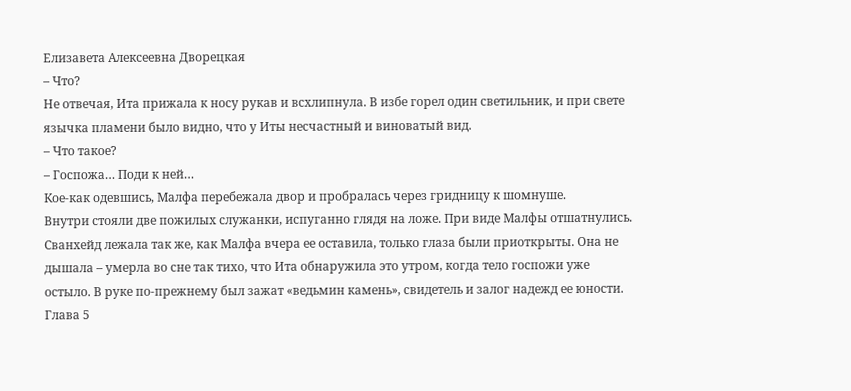Елизавета Алексеевна Дворецкая
– Что?
Не отвечая, Ита прижала к носу рукав и всхлипнула. В избе горел один светильник, и при свете язычка пламени было видно, что у Иты несчастный и виноватый вид.
– Что такое?
– Госпожа… Поди к ней…
Кое-как одевшись, Малфа перебежала двор и пробралась через гридницу к шомнуше.
Внутри стояли две пожилых служанки, испуганно глядя на ложе. При виде Малфы отшатнулись.
Сванхейд лежала так же, как Малфа вчера ее оставила, только глаза были приоткрыты. Она не дышала – умерла во сне так тихо, что Ита обнаружила это утром, когда тело госпожи уже остыло. В руке по-прежнему был зажат «ведьмин камень», свидетель и залог надежд ее юности.
Глава 5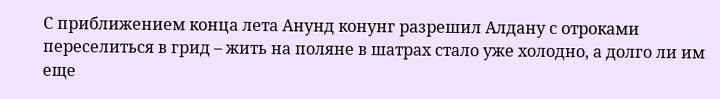С приближением конца лета Анунд конунг разрешил Алдану с отроками переселиться в грид – жить на поляне в шатрах стало уже холодно, а долго ли им еще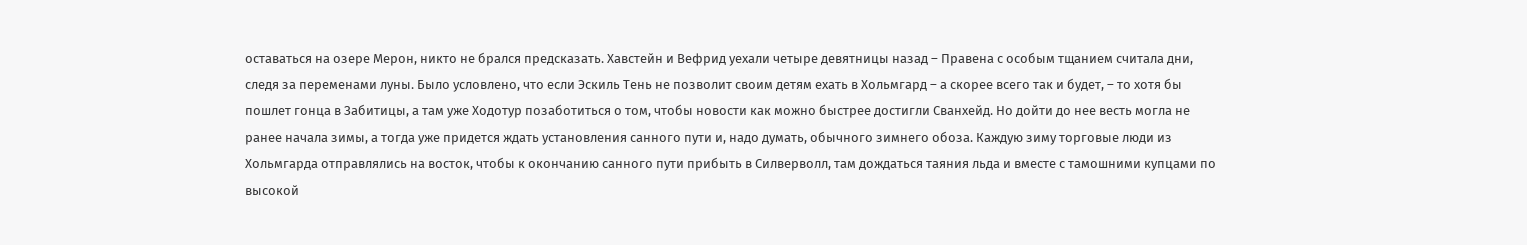оставаться на озере Мерон, никто не брался предсказать. Хавстейн и Вефрид уехали четыре девятницы назад – Правена с особым тщанием считала дни, следя за переменами луны. Было условлено, что если Эскиль Тень не позволит своим детям ехать в Хольмгард – а скорее всего так и будет, – то хотя бы пошлет гонца в Забитицы, а там уже Ходотур позаботиться о том, чтобы новости как можно быстрее достигли Сванхейд. Но дойти до нее весть могла не ранее начала зимы, а тогда уже придется ждать установления санного пути и, надо думать, обычного зимнего обоза. Каждую зиму торговые люди из Хольмгарда отправлялись на восток, чтобы к окончанию санного пути прибыть в Силверволл, там дождаться таяния льда и вместе с тамошними купцами по высокой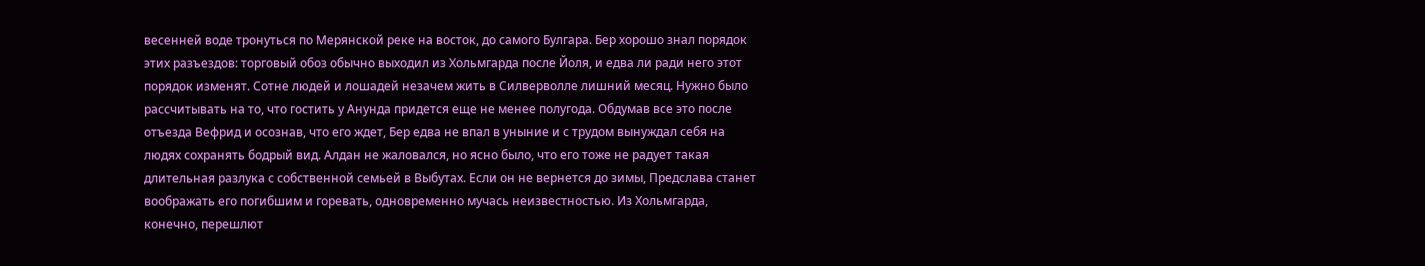весенней воде тронуться по Мерянской реке на восток, до самого Булгара. Бер хорошо знал порядок этих разъездов: торговый обоз обычно выходил из Хольмгарда после Йоля, и едва ли ради него этот порядок изменят. Сотне людей и лошадей незачем жить в Силверволле лишний месяц. Нужно было рассчитывать на то, что гостить у Анунда придется еще не менее полугода. Обдумав все это после отъезда Вефрид и осознав, что его ждет, Бер едва не впал в уныние и с трудом вынуждал себя на людях сохранять бодрый вид. Алдан не жаловался, но ясно было, что его тоже не радует такая длительная разлука с собственной семьей в Выбутах. Если он не вернется до зимы, Предслава станет воображать его погибшим и горевать, одновременно мучась неизвестностью. Из Хольмгарда, конечно, перешлют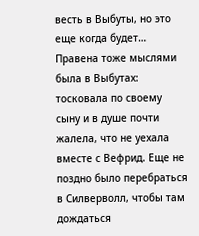весть в Выбуты, но это еще когда будет…
Правена тоже мыслями была в Выбутах: тосковала по своему сыну и в душе почти жалела, что не уехала вместе с Вефрид. Еще не поздно было перебраться в Силверволл, чтобы там дождаться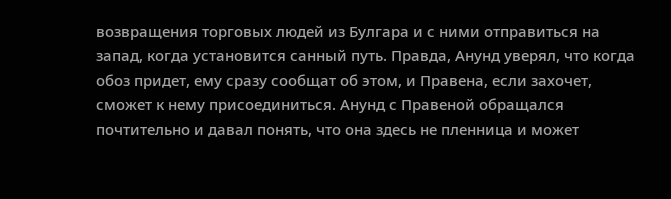возвращения торговых людей из Булгара и с ними отправиться на запад, когда установится санный путь. Правда, Анунд уверял, что когда обоз придет, ему сразу сообщат об этом, и Правена, если захочет, сможет к нему присоединиться. Анунд с Правеной обращался почтительно и давал понять, что она здесь не пленница и может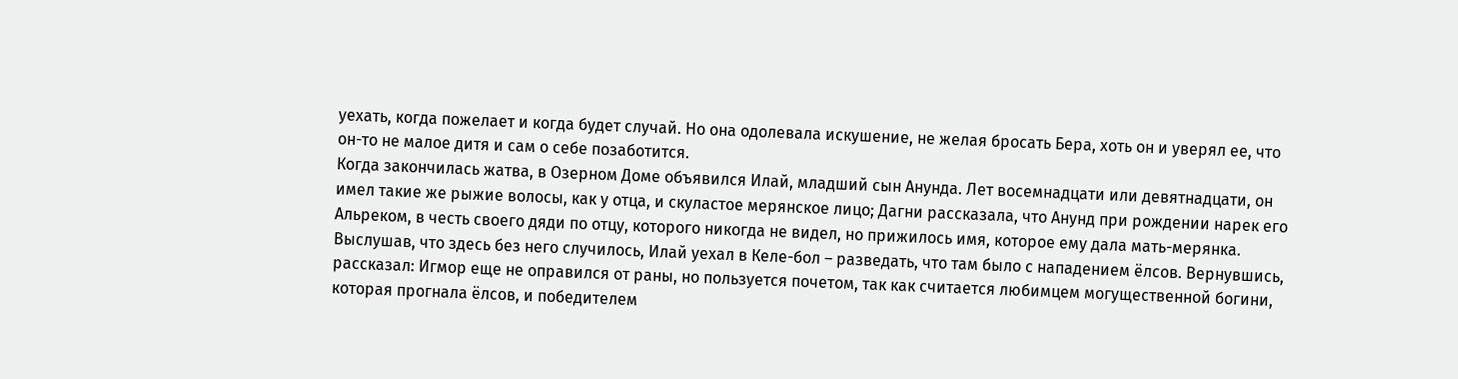уехать, когда пожелает и когда будет случай. Но она одолевала искушение, не желая бросать Бера, хоть он и уверял ее, что он-то не малое дитя и сам о себе позаботится.
Когда закончилась жатва, в Озерном Доме объявился Илай, младший сын Анунда. Лет восемнадцати или девятнадцати, он имел такие же рыжие волосы, как у отца, и скуластое мерянское лицо; Дагни рассказала, что Анунд при рождении нарек его Альреком, в честь своего дяди по отцу, которого никогда не видел, но прижилось имя, которое ему дала мать-мерянка. Выслушав, что здесь без него случилось, Илай уехал в Келе-бол – разведать, что там было с нападением ёлсов. Вернувшись, рассказал: Игмор еще не оправился от раны, но пользуется почетом, так как считается любимцем могущественной богини, которая прогнала ёлсов, и победителем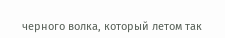черного волка, который летом так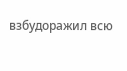взбудоражил всю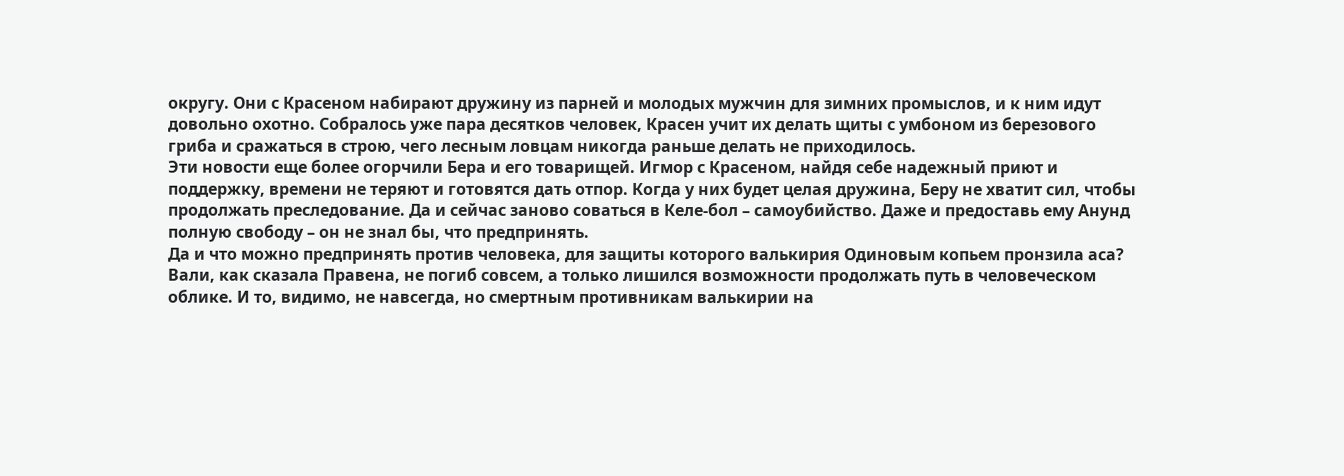округу. Они с Красеном набирают дружину из парней и молодых мужчин для зимних промыслов, и к ним идут довольно охотно. Собралось уже пара десятков человек, Красен учит их делать щиты с умбоном из березового гриба и сражаться в строю, чего лесным ловцам никогда раньше делать не приходилось.
Эти новости еще более огорчили Бера и его товарищей. Игмор с Красеном, найдя себе надежный приют и поддержку, времени не теряют и готовятся дать отпор. Когда у них будет целая дружина, Беру не хватит сил, чтобы продолжать преследование. Да и сейчас заново соваться в Келе-бол – самоубийство. Даже и предоставь ему Анунд полную свободу – он не знал бы, что предпринять.
Да и что можно предпринять против человека, для защиты которого валькирия Одиновым копьем пронзила аса? Вали, как сказала Правена, не погиб совсем, а только лишился возможности продолжать путь в человеческом облике. И то, видимо, не навсегда, но смертным противникам валькирии на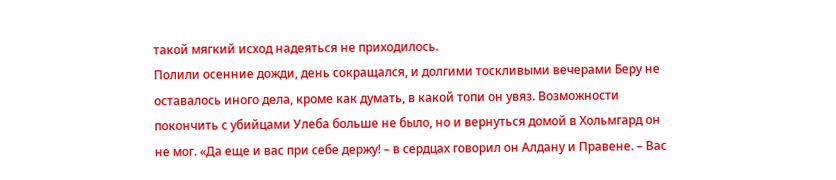такой мягкий исход надеяться не приходилось.
Полили осенние дожди, день сокращался, и долгими тоскливыми вечерами Беру не оставалось иного дела, кроме как думать, в какой топи он увяз. Возможности покончить с убийцами Улеба больше не было, но и вернуться домой в Хольмгард он не мог. «Да еще и вас при себе держу! – в сердцах говорил он Алдану и Правене. – Вас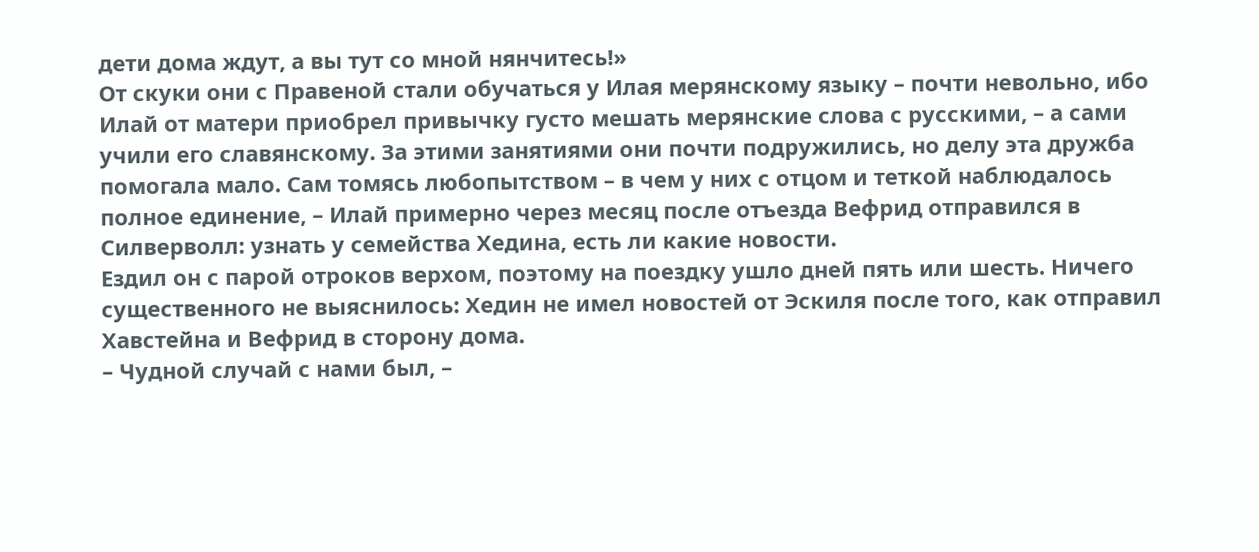дети дома ждут, а вы тут со мной нянчитесь!»
От скуки они с Правеной стали обучаться у Илая мерянскому языку – почти невольно, ибо Илай от матери приобрел привычку густо мешать мерянские слова с русскими, – а сами учили его славянскому. За этими занятиями они почти подружились, но делу эта дружба помогала мало. Сам томясь любопытством – в чем у них с отцом и теткой наблюдалось полное единение, – Илай примерно через месяц после отъезда Вефрид отправился в Силверволл: узнать у семейства Хедина, есть ли какие новости.
Ездил он с парой отроков верхом, поэтому на поездку ушло дней пять или шесть. Ничего существенного не выяснилось: Хедин не имел новостей от Эскиля после того, как отправил Хавстейна и Вефрид в сторону дома.
– Чудной случай с нами был, –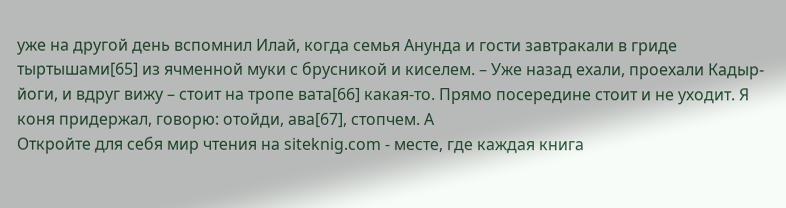уже на другой день вспомнил Илай, когда семья Анунда и гости завтракали в гриде тыртышами[65] из ячменной муки с брусникой и киселем. – Уже назад ехали, проехали Кадыр-йоги, и вдруг вижу – стоит на тропе вата[66] какая-то. Прямо посередине стоит и не уходит. Я коня придержал, говорю: отойди, ава[67], стопчем. А
Откройте для себя мир чтения на siteknig.com - месте, где каждая книга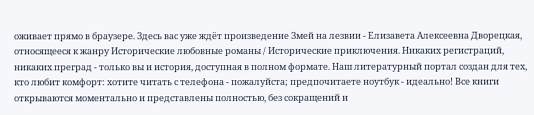оживает прямо в браузере. Здесь вас уже ждёт произведение Змей на лезвии - Елизавета Алексеевна Дворецкая, относящееся к жанру Исторические любовные романы / Исторические приключения. Никаких регистраций, никаких преград - только вы и история, доступная в полном формате. Наш литературный портал создан для тех, кто любит комфорт: хотите читать с телефона - пожалуйста; предпочитаете ноутбук - идеально! Все книги открываются моментально и представлены полностью, без сокращений и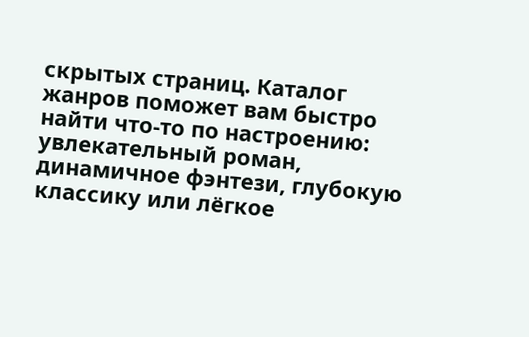скрытых страниц. Каталог жанров поможет вам быстро найти что-то по настроению: увлекательный роман, динамичное фэнтези, глубокую классику или лёгкое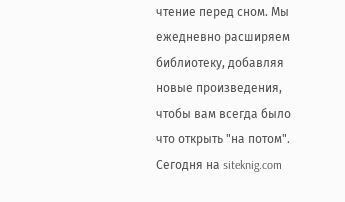чтение перед сном. Мы ежедневно расширяем библиотеку, добавляя новые произведения, чтобы вам всегда было что открыть "на потом". Сегодня на siteknig.com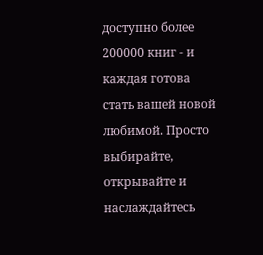доступно более 200000 книг - и каждая готова стать вашей новой любимой. Просто выбирайте, открывайте и наслаждайтесь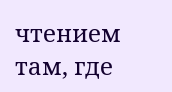чтением там, где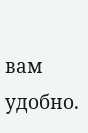вам удобно.